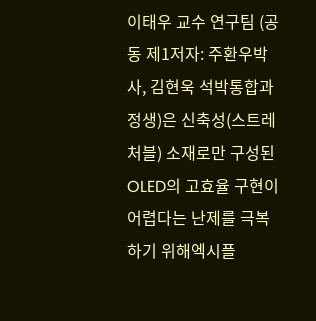이태우 교수 연구팀 (공동 제1저자: 주환우박사, 김현욱 석박통합과정생)은 신축성(스트레처블) 소재로만 구성된 OLED의 고효율 구현이 어렵다는 난제를 극복하기 위해엑시플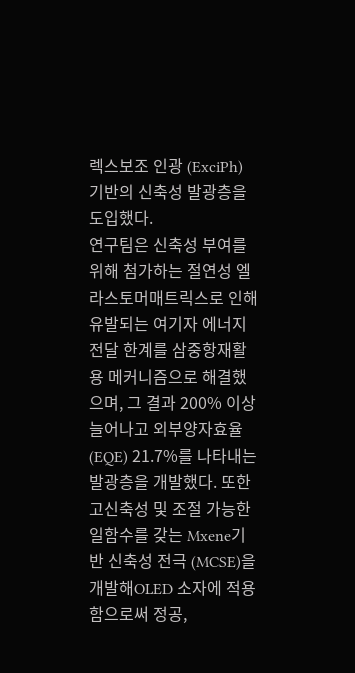렉스보조 인광 (ExciPh) 기반의 신축성 발광층을 도입했다.
연구팀은 신축성 부여를 위해 첨가하는 절연성 엘라스토머매트릭스로 인해 유발되는 여기자 에너지 전달 한계를 삼중항재활용 메커니즘으로 해결했으며, 그 결과 200% 이상 늘어나고 외부양자효율 (EQE) 21.7%를 나타내는 발광층을 개발했다. 또한 고신축성 및 조절 가능한 일함수를 갖는 Mxene기반 신축성 전극 (MCSE)을 개발해OLED 소자에 적용함으로써 정공,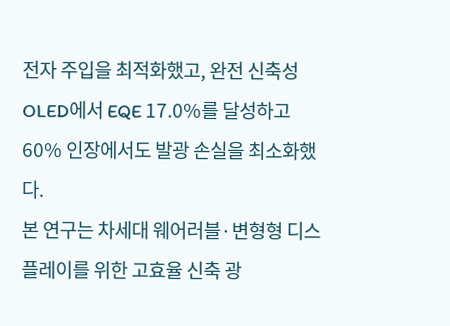전자 주입을 최적화했고, 완전 신축성 OLED에서 EQE 17.0%를 달성하고 60% 인장에서도 발광 손실을 최소화했다.
본 연구는 차세대 웨어러블·변형형 디스플레이를 위한 고효율 신축 광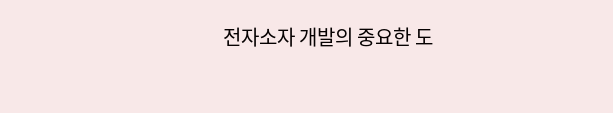전자소자 개발의 중요한 도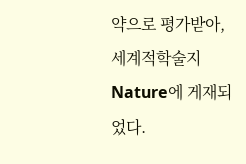약으로 평가받아, 세계적학술지 Nature에 게재되었다.